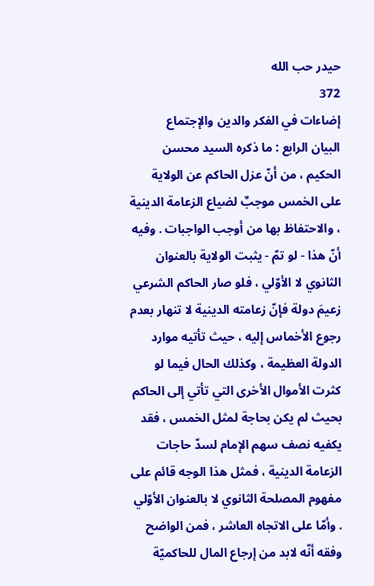حيدر حب الله
372
إضاءات في الفكر والدين والإجتماع
البيان الرابع : ما ذكره السيد محسن الحكيم ، من أنّ عزل الحاكم عن الولاية على الخمس موجبٌ لضياع الزعامة الدينية ، والاحتفاظ بها من أوجب الواجبات . وفيه أنّ هذا - لو تمّ - يثبت الولاية بالعنوان الثانوي لا الأوّلي ، فلو صار الحاكم الشرعي زعيمَ دولة فإنّ زعامته الدينية لا تنهار بعدم رجوع الأخماس إليه ، حيث تأتيه موارد الدولة العظيمة ، وكذلك الحال فيما لو كثرت الأموال الأخرى التي تأتي إلى الحاكم بحيث لم يكن بحاجة لمثل الخمس ، فقد يكفيه نصف سهم الإمام لسدّ حاجات الزعامة الدينية ، فمثل هذا الوجه قائم على مفهوم المصلحة الثانوي لا بالعنوان الأوّلي . وأمّا على الاتجاه العاشر ، فمن الواضح وفقه أنّه لابد من إرجاع المال للحاكميّة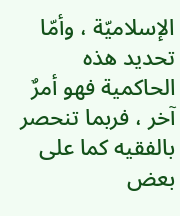الإسلاميّة ، وأمّا تحديد هذه الحاكمية فهو أمرٌ آخر ، فربما تنحصر بالفقيه كما على بعض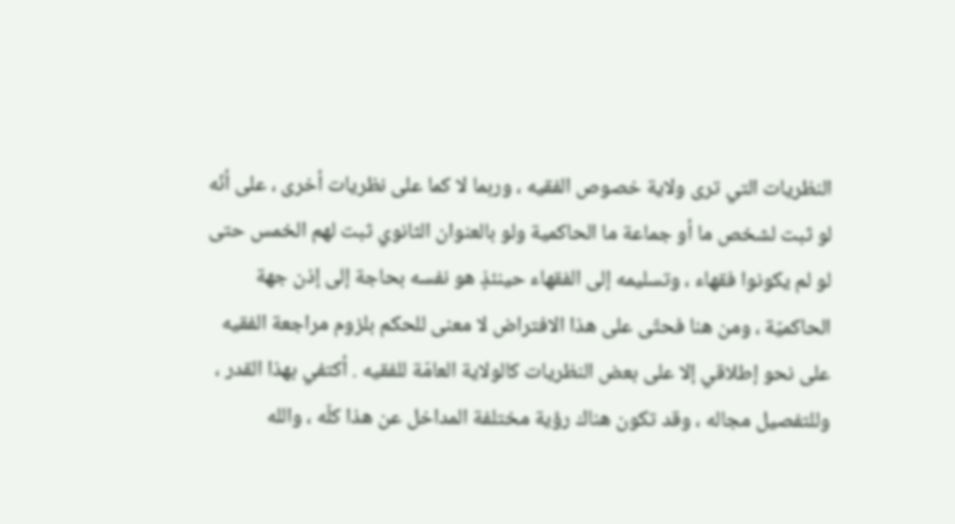النظريات التي ترى ولاية خصوص الفقيه ، وربما لا كما على نظريات أخرى ، على أنّه لو ثبت لشخص ما أو جماعة ما الحاكمية ولو بالعنوان الثانوي ثبت لهم الخمس حتى لو لم يكونوا فقهاء ، وتسليمه إلى الفقهاء حينئذٍ هو نفسه بحاجة إلى إذن جهة الحاكميّة ، ومن هنا فحتّى على هذا الافتراض لا معنى للحكم بلزوم مراجعة الفقيه على نحو إطلاقي إلا على بعض النظريات كالولاية العامّة للفقيه . أكتفي بهذا القدر ، وللتفصيل مجاله ، وقد تكون هناك رؤية مختلفة المداخل عن هذا كلّه ، والله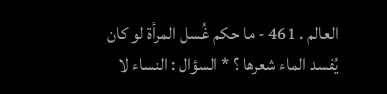العالم . 461 - ما حكم غُسل المرأة لو كان يُفسد الماء شعرها ؟ * السؤال : النساء لا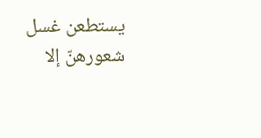يستطعن غسل شعورهنّ إلا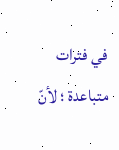في فترات متباعدة ؛ لأنّ